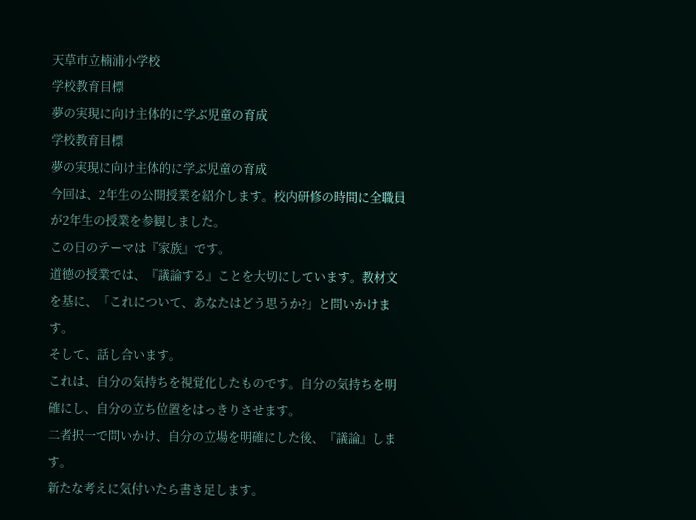天草市立楠浦小学校
学校教育目標
夢の実現に向け主体的に学ぶ児童の育成
学校教育目標
夢の実現に向け主体的に学ぶ児童の育成
今回は、2年生の公開授業を紹介します。校内研修の時間に全職員が2年生の授業を参観しました。
この日のテーマは『家族』です。
道徳の授業では、『議論する』ことを大切にしています。教材文を基に、「これについて、あなたはどう思うか?」と問いかけます。
そして、話し合います。
これは、自分の気持ちを視覚化したものです。自分の気持ちを明確にし、自分の立ち位置をはっきりさせます。
二者択一で問いかけ、自分の立場を明確にした後、『議論』します。
新たな考えに気付いたら書き足します。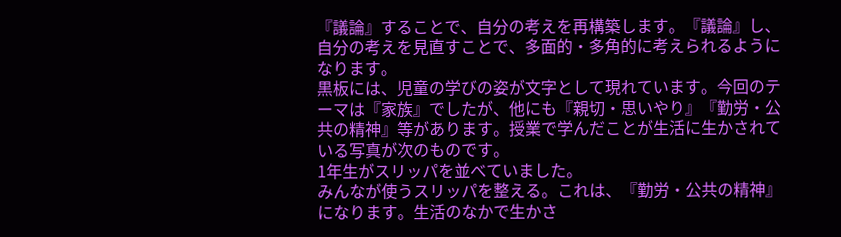『議論』することで、自分の考えを再構築します。『議論』し、自分の考えを見直すことで、多面的・多角的に考えられるようになります。
黒板には、児童の学びの姿が文字として現れています。今回のテーマは『家族』でしたが、他にも『親切・思いやり』『勤労・公共の精神』等があります。授業で学んだことが生活に生かされている写真が次のものです。
1年生がスリッパを並べていました。
みんなが使うスリッパを整える。これは、『勤労・公共の精神』になります。生活のなかで生かさ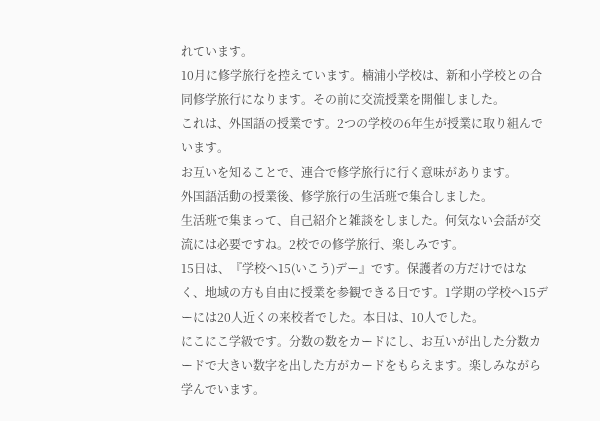れています。
10月に修学旅行を控えています。楠浦小学校は、新和小学校との合同修学旅行になります。その前に交流授業を開催しました。
これは、外国語の授業です。2つの学校の6年生が授業に取り組んでいます。
お互いを知ることで、連合で修学旅行に行く意味があります。
外国語活動の授業後、修学旅行の生活班で集合しました。
生活班で集まって、自己紹介と雑談をしました。何気ない会話が交流には必要ですね。2校での修学旅行、楽しみです。
15日は、『学校へ15(いこう)デー』です。保護者の方だけではなく、地域の方も自由に授業を参観できる日です。1学期の学校へ15デーには20人近くの来校者でした。本日は、10人でした。
にこにこ学級です。分数の数をカードにし、お互いが出した分数カードで大きい数字を出した方がカードをもらえます。楽しみながら学んでいます。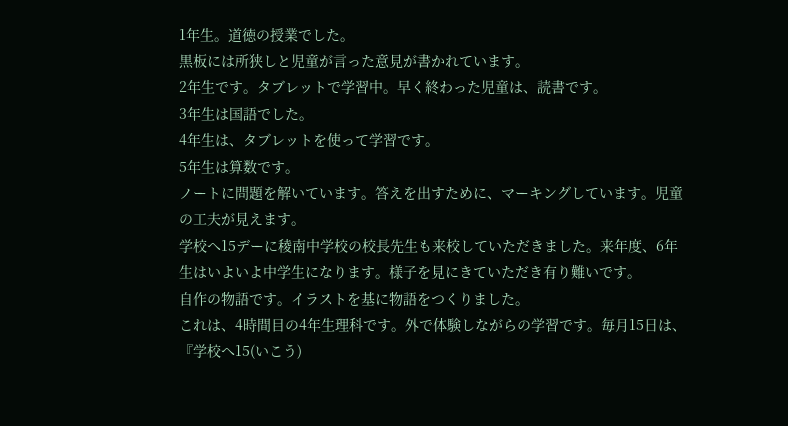1年生。道徳の授業でした。
黒板には所狭しと児童が言った意見が書かれています。
2年生です。タブレットで学習中。早く終わった児童は、読書です。
3年生は国語でした。
4年生は、タブレットを使って学習です。
5年生は算数です。
ノートに問題を解いています。答えを出すために、マーキングしています。児童の工夫が見えます。
学校へ15デーに稜南中学校の校長先生も来校していただきました。来年度、6年生はいよいよ中学生になります。様子を見にきていただき有り難いです。
自作の物語です。イラストを基に物語をつくりました。
これは、4時間目の4年生理科です。外で体験しながらの学習です。毎月15日は、『学校へ15(いこう)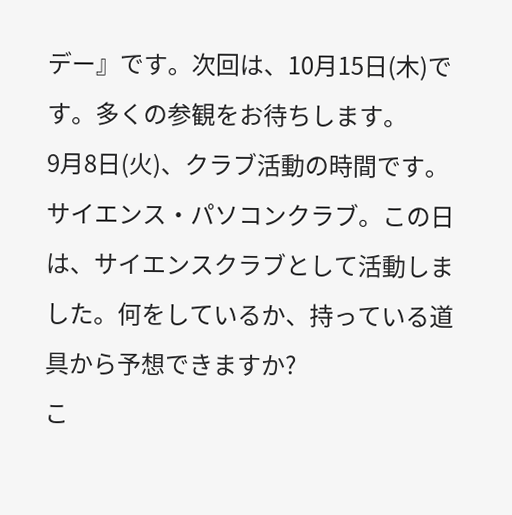デー』です。次回は、10月15日(木)です。多くの参観をお待ちします。
9月8日(火)、クラブ活動の時間です。
サイエンス・パソコンクラブ。この日は、サイエンスクラブとして活動しました。何をしているか、持っている道具から予想できますか?
こ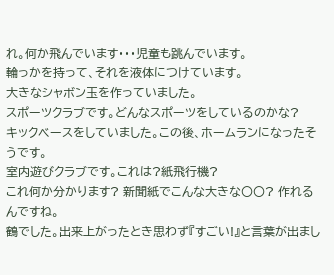れ。何か飛んでいます・・・児童も跳んでいます。
輪っかを持って、それを液体につけています。
大きなシャボン玉を作っていました。
スポーツクラブです。どんなスポーツをしているのかな?
キックベースをしていました。この後、ホームランになったそうです。
室内遊びクラブです。これは?紙飛行機?
これ何か分かります? 新聞紙でこんな大きな〇〇? 作れるんですね。
鶴でした。出来上がったとき思わず『すごい!』と言葉が出まし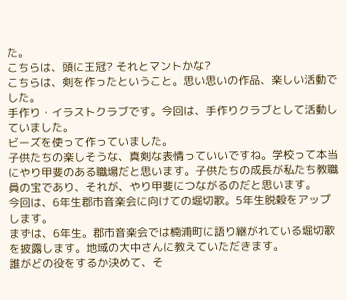た。
こちらは、頭に王冠? それとマントかな?
こちらは、剣を作ったということ。思い思いの作品、楽しい活動でした。
手作り・イラストクラブです。今回は、手作りクラブとして活動していました。
ビーズを使って作っていました。
子供たちの楽しそうな、真剣な表情っていいですね。学校って本当にやり甲斐のある職場だと思います。子供たちの成長が私たち教職員の宝であり、それが、やり甲斐につながるのだと思います。
今回は、6年生郡市音楽会に向けての堀切歌。5年生脱穀をアップします。
まずは、6年生。郡市音楽会では楠浦町に語り継がれている堀切歌を披露します。地域の大中さんに教えていただきます。
誰がどの役をするか決めて、そ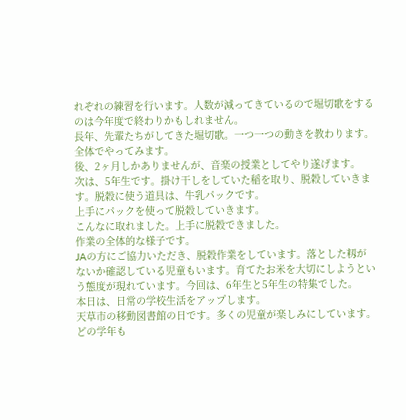れぞれの練習を行います。人数が減ってきているので堀切歌をするのは今年度で終わりかもしれません。
長年、先輩たちがしてきた堀切歌。一つ一つの動きを教わります。
全体でやってみます。
後、2ヶ月しかありませんが、音楽の授業としてやり遂げます。
次は、5年生です。掛け干しをしていた稲を取り、脱穀していきます。脱穀に使う道具は、牛乳パックです。
上手にパックを使って脱穀していきます。
こんなに取れました。上手に脱穀できました。
作業の全体的な様子です。
JAの方にご協力いただき、脱穀作業をしています。落とした籾がないか確認している児童もいます。育てたお米を大切にしようという態度が現れています。今回は、6年生と5年生の特集でした。
本日は、日常の学校生活をアップします。
天草市の移動図書館の日です。多くの児童が楽しみにしています。
どの学年も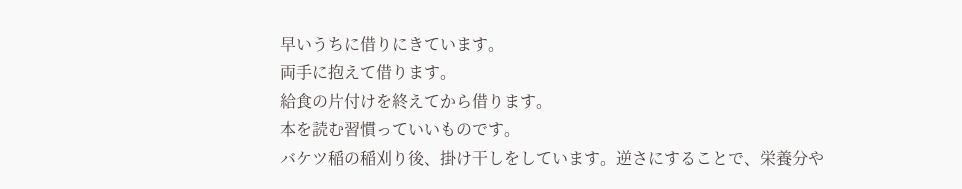早いうちに借りにきています。
両手に抱えて借ります。
給食の片付けを終えてから借ります。
本を読む習慣っていいものです。
バケツ稲の稲刈り後、掛け干しをしています。逆さにすることで、栄養分や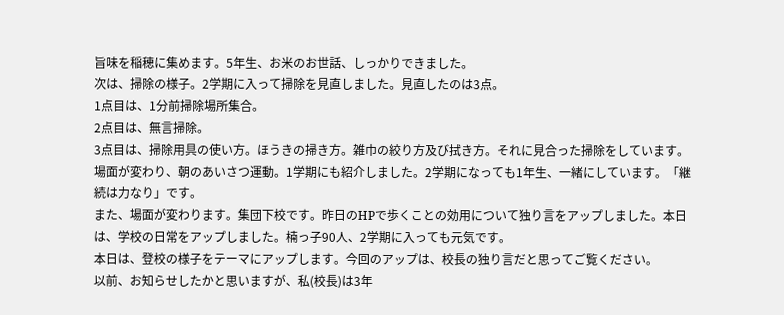旨味を稲穂に集めます。5年生、お米のお世話、しっかりできました。
次は、掃除の様子。2学期に入って掃除を見直しました。見直したのは3点。
1点目は、1分前掃除場所集合。
2点目は、無言掃除。
3点目は、掃除用具の使い方。ほうきの掃き方。雑巾の絞り方及び拭き方。それに見合った掃除をしています。
場面が変わり、朝のあいさつ運動。1学期にも紹介しました。2学期になっても1年生、一緒にしています。「継続は力なり」です。
また、場面が変わります。集団下校です。昨日のHPで歩くことの効用について独り言をアップしました。本日は、学校の日常をアップしました。楠っ子90人、2学期に入っても元気です。
本日は、登校の様子をテーマにアップします。今回のアップは、校長の独り言だと思ってご覧ください。
以前、お知らせしたかと思いますが、私(校長)は3年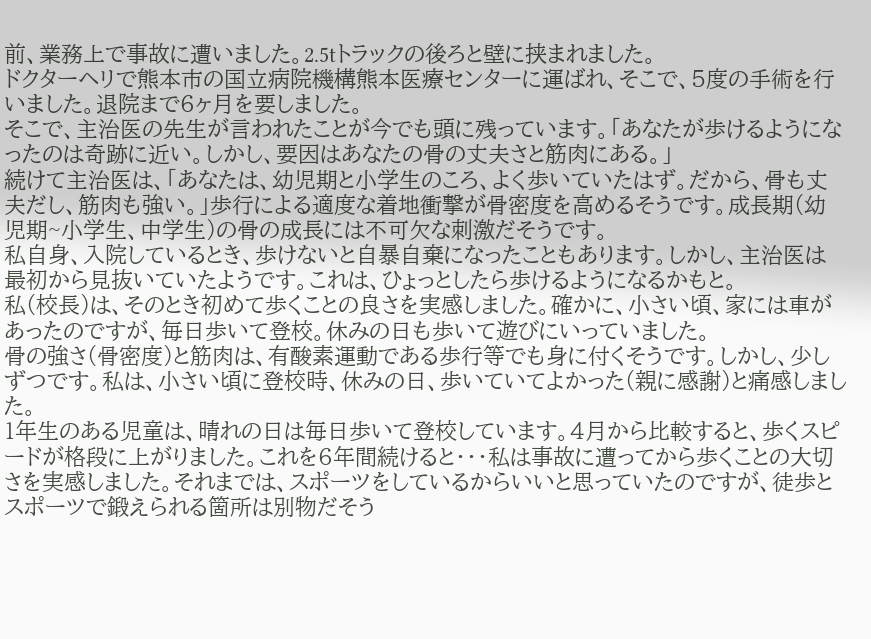前、業務上で事故に遭いました。2.5tトラックの後ろと壁に挟まれました。
ドクターヘリで熊本市の国立病院機構熊本医療センターに運ばれ、そこで、5度の手術を行いました。退院まで6ヶ月を要しました。
そこで、主治医の先生が言われたことが今でも頭に残っています。「あなたが歩けるようになったのは奇跡に近い。しかし、要因はあなたの骨の丈夫さと筋肉にある。」
続けて主治医は、「あなたは、幼児期と小学生のころ、よく歩いていたはず。だから、骨も丈夫だし、筋肉も強い。」歩行による適度な着地衝撃が骨密度を高めるそうです。成長期(幼児期~小学生、中学生)の骨の成長には不可欠な刺激だそうです。
私自身、入院しているとき、歩けないと自暴自棄になったこともあります。しかし、主治医は最初から見抜いていたようです。これは、ひょっとしたら歩けるようになるかもと。
私(校長)は、そのとき初めて歩くことの良さを実感しました。確かに、小さい頃、家には車があったのですが、毎日歩いて登校。休みの日も歩いて遊びにいっていました。
骨の強さ(骨密度)と筋肉は、有酸素運動である歩行等でも身に付くそうです。しかし、少しずつです。私は、小さい頃に登校時、休みの日、歩いていてよかった(親に感謝)と痛感しました。
1年生のある児童は、晴れの日は毎日歩いて登校しています。4月から比較すると、歩くスピードが格段に上がりました。これを6年間続けると・・・私は事故に遭ってから歩くことの大切さを実感しました。それまでは、スポーツをしているからいいと思っていたのですが、徒歩とスポーツで鍛えられる箇所は別物だそう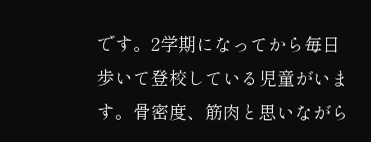です。2学期になってから毎日歩いて登校している児童がいます。骨密度、筋肉と思いながら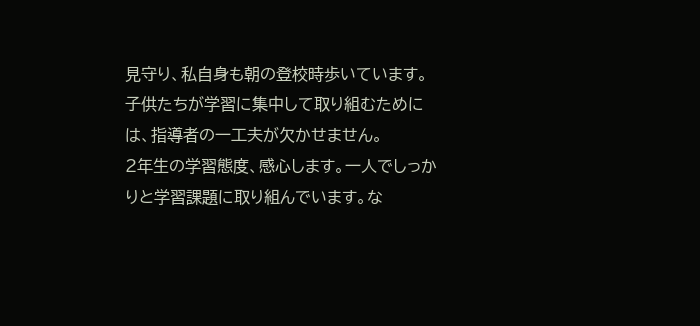見守り、私自身も朝の登校時歩いています。
子供たちが学習に集中して取り組むためには、指導者の一工夫が欠かせません。
2年生の学習態度、感心します。一人でしっかりと学習課題に取り組んでいます。な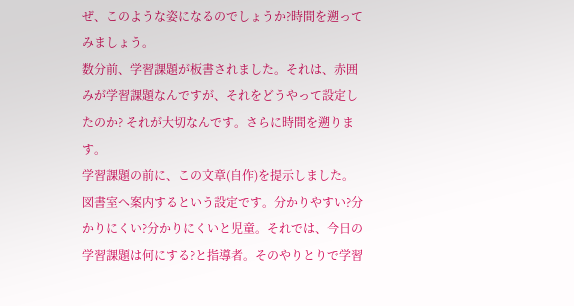ぜ、このような姿になるのでしょうか?時間を遡ってみましょう。
数分前、学習課題が板書されました。それは、赤囲みが学習課題なんですが、それをどうやって設定したのか? それが大切なんです。さらに時間を遡ります。
学習課題の前に、この文章(自作)を提示しました。図書室へ案内するという設定です。分かりやすい?分かりにくい?分かりにくいと児童。それでは、今日の学習課題は何にする?と指導者。そのやりとりで学習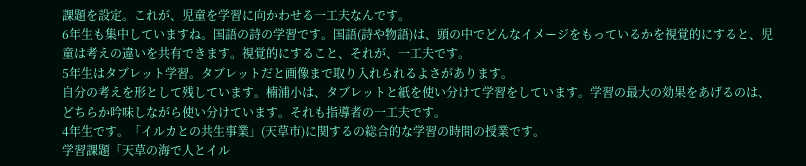課題を設定。これが、児童を学習に向かわせる一工夫なんです。
6年生も集中していますね。国語の詩の学習です。国語(詩や物語)は、頭の中でどんなイメージをもっているかを視覚的にすると、児童は考えの違いを共有できます。視覚的にすること、それが、一工夫です。
5年生はタブレット学習。タブレットだと画像まで取り入れられるよさがあります。
自分の考えを形として残しています。楠浦小は、タブレットと紙を使い分けて学習をしています。学習の最大の効果をあげるのは、どちらか吟味しながら使い分けています。それも指導者の一工夫です。
4年生です。「イルカとの共生事業」(天草市)に関するの総合的な学習の時間の授業です。
学習課題「天草の海で人とイル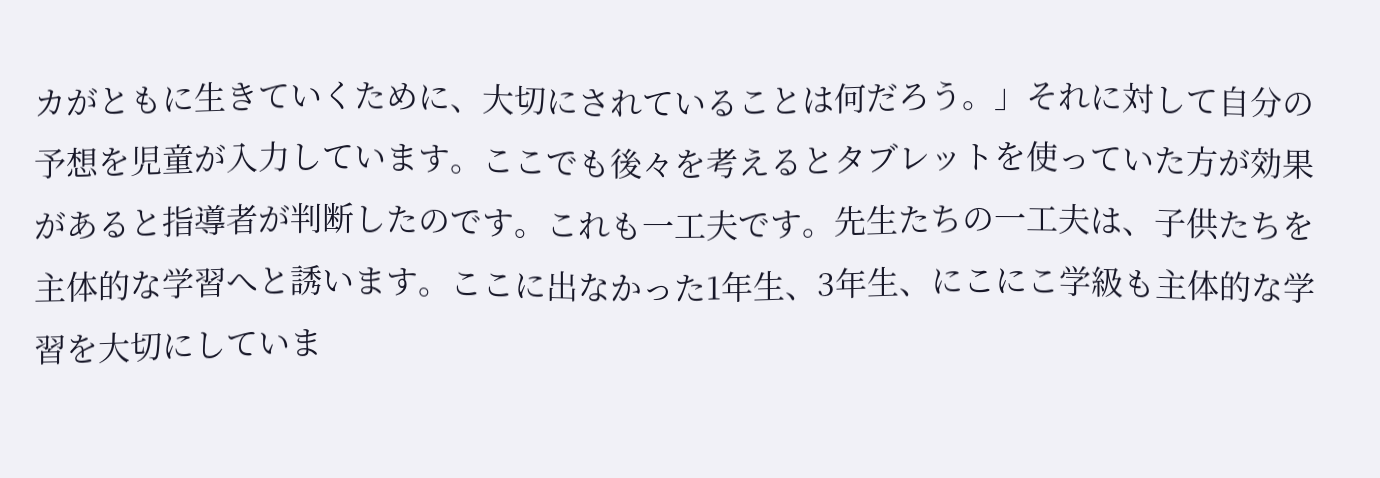カがともに生きていくために、大切にされていることは何だろう。」それに対して自分の予想を児童が入力しています。ここでも後々を考えるとタブレットを使っていた方が効果があると指導者が判断したのです。これも一工夫です。先生たちの一工夫は、子供たちを主体的な学習へと誘います。ここに出なかった1年生、3年生、にこにこ学級も主体的な学習を大切にしていま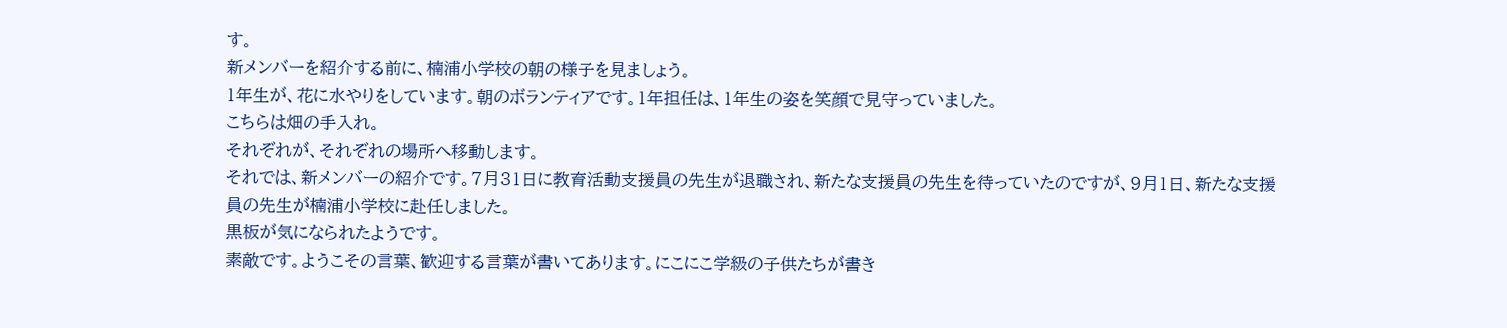す。
新メンバーを紹介する前に、楠浦小学校の朝の様子を見ましょう。
1年生が、花に水やりをしています。朝のボランティアです。1年担任は、1年生の姿を笑顔で見守っていました。
こちらは畑の手入れ。
それぞれが、それぞれの場所へ移動します。
それでは、新メンバーの紹介です。7月31日に教育活動支援員の先生が退職され、新たな支援員の先生を待っていたのですが、9月1日、新たな支援員の先生が楠浦小学校に赴任しました。
黒板が気になられたようです。
素敵です。ようこその言葉、歓迎する言葉が書いてあります。にこにこ学級の子供たちが書き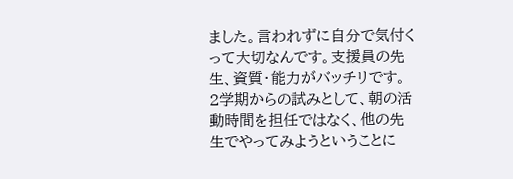ました。言われずに自分で気付くって大切なんです。支援員の先生、資質・能力がバッチリです。
2学期からの試みとして、朝の活動時間を担任ではなく、他の先生でやってみようということに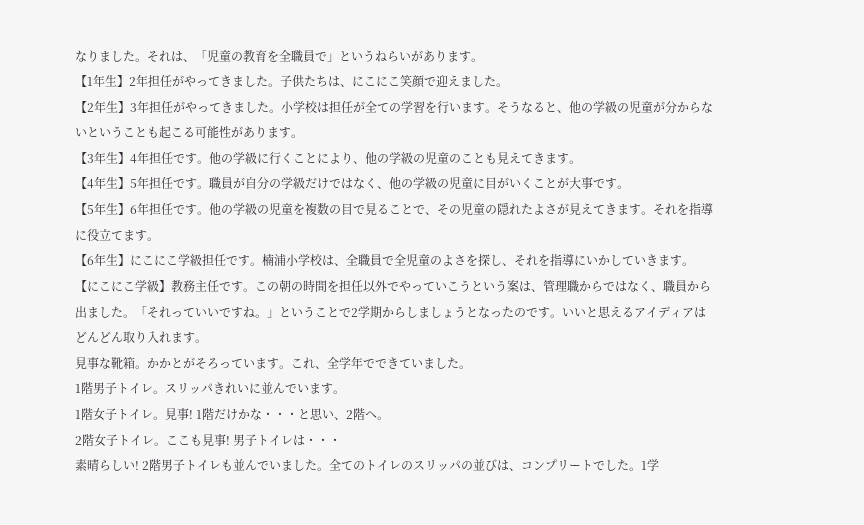なりました。それは、「児童の教育を全職員で」というねらいがあります。
【1年生】2年担任がやってきました。子供たちは、にこにこ笑顔で迎えました。
【2年生】3年担任がやってきました。小学校は担任が全ての学習を行います。そうなると、他の学級の児童が分からないということも起こる可能性があります。
【3年生】4年担任です。他の学級に行くことにより、他の学級の児童のことも見えてきます。
【4年生】5年担任です。職員が自分の学級だけではなく、他の学級の児童に目がいくことが大事です。
【5年生】6年担任です。他の学級の児童を複数の目で見ることで、その児童の隠れたよさが見えてきます。それを指導に役立てます。
【6年生】にこにこ学級担任です。楠浦小学校は、全職員で全児童のよさを探し、それを指導にいかしていきます。
【にこにこ学級】教務主任です。この朝の時間を担任以外でやっていこうという案は、管理職からではなく、職員から出ました。「それっていいですね。」ということで2学期からしましょうとなったのです。いいと思えるアイディアはどんどん取り入れます。
見事な靴箱。かかとがそろっています。これ、全学年でできていました。
1階男子トイレ。スリッパきれいに並んでいます。
1階女子トイレ。見事! 1階だけかな・・・と思い、2階へ。
2階女子トイレ。ここも見事! 男子トイレは・・・
素晴らしい! 2階男子トイレも並んでいました。全てのトイレのスリッパの並びは、コンプリートでした。1学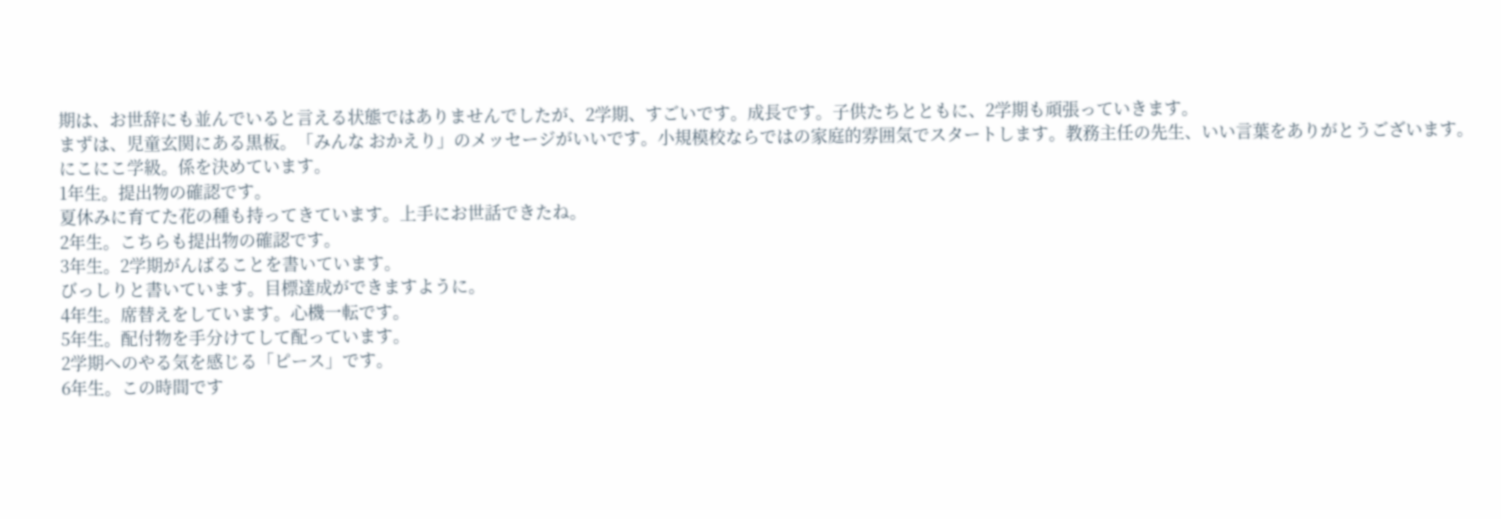期は、お世辞にも並んでいると言える状態ではありませんでしたが、2学期、すごいです。成長です。子供たちとともに、2学期も頑張っていきます。
まずは、児童玄関にある黒板。「みんな おかえり」のメッセージがいいです。小規模校ならではの家庭的雰囲気でスタートします。教務主任の先生、いい言葉をありがとうございます。
にこにこ学級。係を決めています。
1年生。提出物の確認です。
夏休みに育てた花の種も持ってきています。上手にお世話できたね。
2年生。こちらも提出物の確認です。
3年生。2学期がんばることを書いています。
びっしりと書いています。目標達成ができますように。
4年生。席替えをしています。心機一転です。
5年生。配付物を手分けてして配っています。
2学期へのやる気を感じる「ピース」です。
6年生。この時間です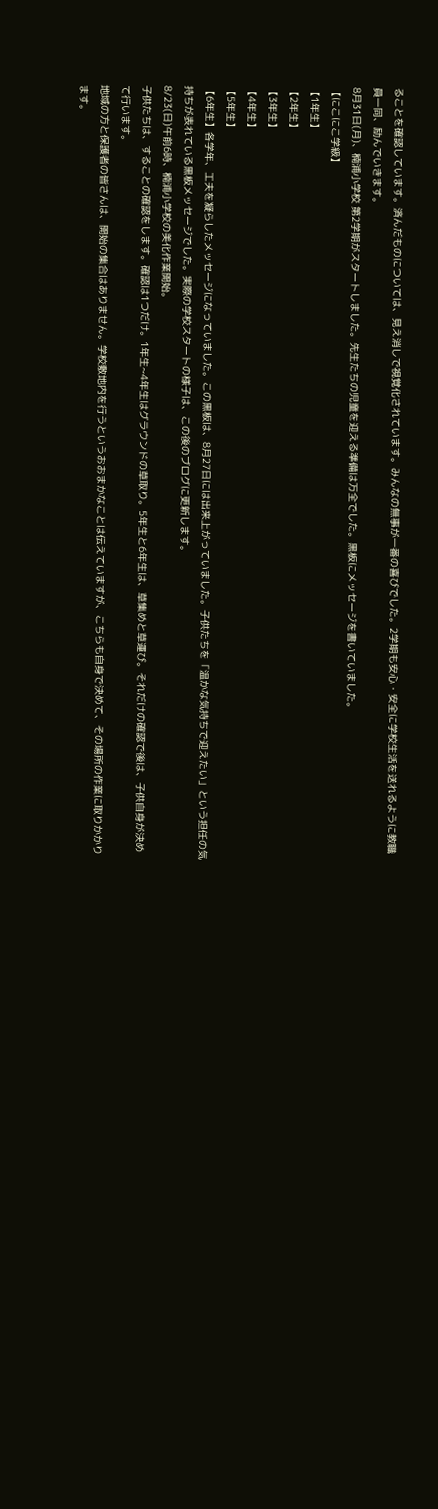ることを確認しています。済んだものについては、見え消しで視覚化されています。みんなの無事が一番の喜びでした。2学期も安心・安全に学校生活を送れるように教職員一同、励んでいきます。
8月31日(月)、楠浦小学校 第2学期がスタートしました。先生たちの児童を迎える準備は万全でした。黒板にメッセージを書いていました。
【にこにこ学級】
【1年生】
【2年生】
【3年生】
【4年生】
【5年生】
【6年生】各学年、工夫を凝らしたメッセージになっていました。この黒板は、8月27日には出来上がっていました。子供たちを「温かな気持ちで迎えたい」という担任の気持ちが表れている黒板メッセージでした。実際の学校スタートの様子は、この後のブログに更新します。
8/23(日)午前6時、楠浦小学校の美化作業開始。
子供たちは、することの確認をします。確認は1つだけ。1年生~4年生はグラウンドの草取り。5年生と6年生は、草集めと草運び。それだけの確認で後は、子供自身が決めて行います。
地域の方と保護者の皆さんは、開始の集合はありません。学校敷地内を行うというおおまかなことは伝えていますが、こちらも自身で決めて、その場所の作業に取りかかります。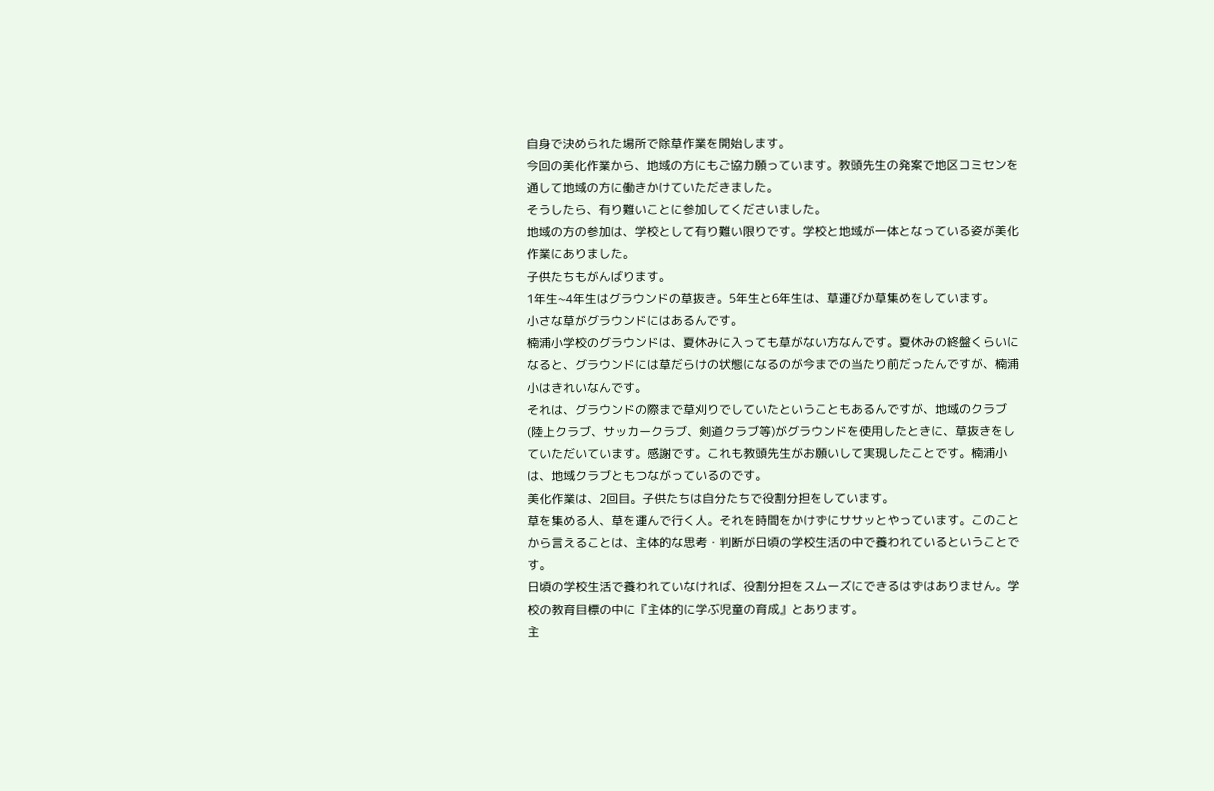自身で決められた場所で除草作業を開始します。
今回の美化作業から、地域の方にもご協力願っています。教頭先生の発案で地区コミセンを通して地域の方に働きかけていただきました。
そうしたら、有り難いことに参加してくださいました。
地域の方の参加は、学校として有り難い限りです。学校と地域が一体となっている姿が美化作業にありました。
子供たちもがんばります。
1年生~4年生はグラウンドの草抜き。5年生と6年生は、草運びか草集めをしています。
小さな草がグラウンドにはあるんです。
楠浦小学校のグラウンドは、夏休みに入っても草がない方なんです。夏休みの終盤くらいになると、グラウンドには草だらけの状態になるのが今までの当たり前だったんですが、楠浦小はきれいなんです。
それは、グラウンドの際まで草刈りでしていたということもあるんですが、地域のクラブ(陸上クラブ、サッカークラブ、剣道クラブ等)がグラウンドを使用したときに、草抜きをしていただいています。感謝です。これも教頭先生がお願いして実現したことです。楠浦小は、地域クラブともつながっているのです。
美化作業は、2回目。子供たちは自分たちで役割分担をしています。
草を集める人、草を運んで行く人。それを時間をかけずにササッとやっています。このことから言えることは、主体的な思考・判断が日頃の学校生活の中で養われているということです。
日頃の学校生活で養われていなければ、役割分担をスムーズにできるはずはありません。学校の教育目標の中に『主体的に学ぶ児童の育成』とあります。
主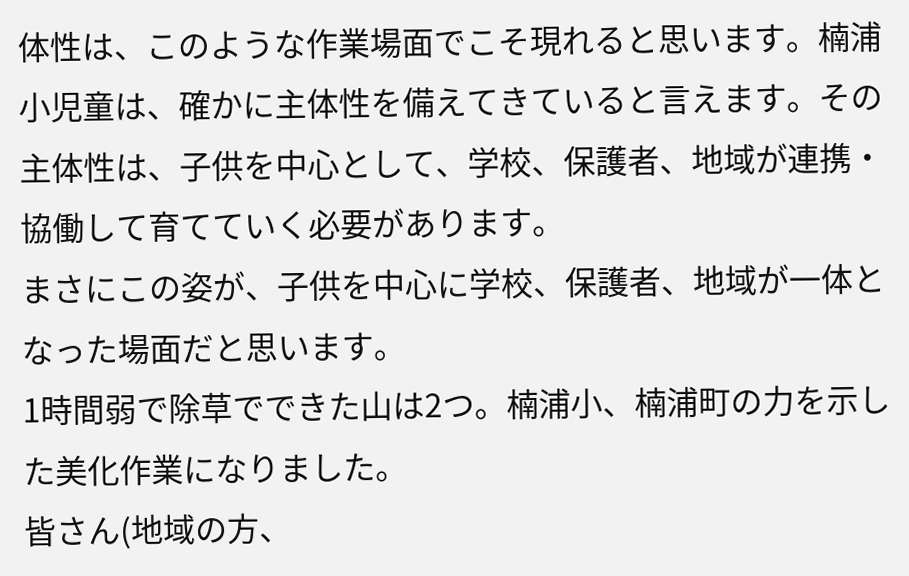体性は、このような作業場面でこそ現れると思います。楠浦小児童は、確かに主体性を備えてきていると言えます。その主体性は、子供を中心として、学校、保護者、地域が連携・協働して育てていく必要があります。
まさにこの姿が、子供を中心に学校、保護者、地域が一体となった場面だと思います。
1時間弱で除草でできた山は2つ。楠浦小、楠浦町の力を示した美化作業になりました。
皆さん(地域の方、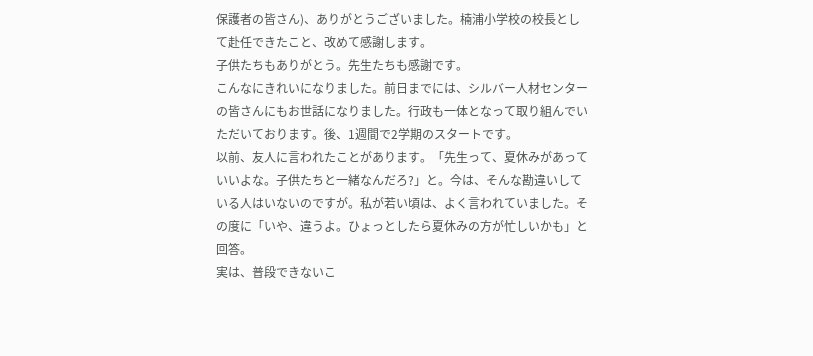保護者の皆さん)、ありがとうございました。楠浦小学校の校長として赴任できたこと、改めて感謝します。
子供たちもありがとう。先生たちも感謝です。
こんなにきれいになりました。前日までには、シルバー人材センターの皆さんにもお世話になりました。行政も一体となって取り組んでいただいております。後、1週間で2学期のスタートです。
以前、友人に言われたことがあります。「先生って、夏休みがあっていいよな。子供たちと一緒なんだろ?」と。今は、そんな勘違いしている人はいないのですが。私が若い頃は、よく言われていました。その度に「いや、違うよ。ひょっとしたら夏休みの方が忙しいかも」と回答。
実は、普段できないこ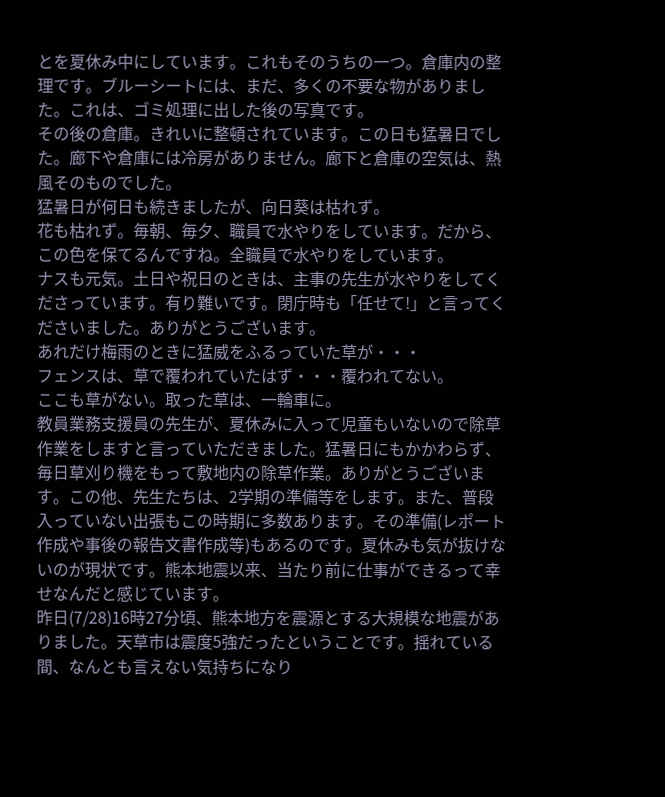とを夏休み中にしています。これもそのうちの一つ。倉庫内の整理です。ブルーシートには、まだ、多くの不要な物がありました。これは、ゴミ処理に出した後の写真です。
その後の倉庫。きれいに整頓されています。この日も猛暑日でした。廊下や倉庫には冷房がありません。廊下と倉庫の空気は、熱風そのものでした。
猛暑日が何日も続きましたが、向日葵は枯れず。
花も枯れず。毎朝、毎夕、職員で水やりをしています。だから、この色を保てるんですね。全職員で水やりをしています。
ナスも元気。土日や祝日のときは、主事の先生が水やりをしてくださっています。有り難いです。閉庁時も「任せて!」と言ってくださいました。ありがとうございます。
あれだけ梅雨のときに猛威をふるっていた草が・・・
フェンスは、草で覆われていたはず・・・覆われてない。
ここも草がない。取った草は、一輪車に。
教員業務支援員の先生が、夏休みに入って児童もいないので除草作業をしますと言っていただきました。猛暑日にもかかわらず、毎日草刈り機をもって敷地内の除草作業。ありがとうございます。この他、先生たちは、2学期の準備等をします。また、普段入っていない出張もこの時期に多数あります。その準備(レポート作成や事後の報告文書作成等)もあるのです。夏休みも気が抜けないのが現状です。熊本地震以来、当たり前に仕事ができるって幸せなんだと感じています。
昨日(7/28)16時27分頃、熊本地方を震源とする大規模な地震がありました。天草市は震度5強だったということです。揺れている間、なんとも言えない気持ちになり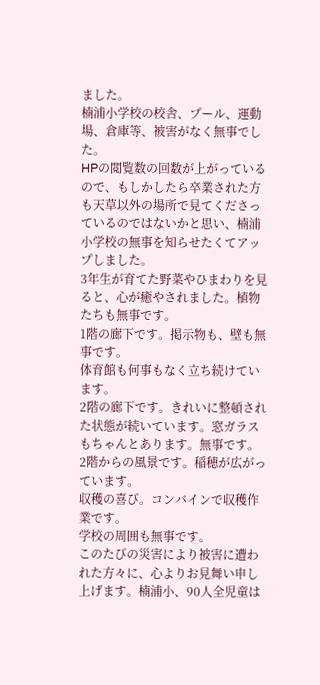ました。
楠浦小学校の校舎、プール、運動場、倉庫等、被害がなく無事でした。
HPの閲覧数の回数が上がっているので、もしかしたら卒業された方も天草以外の場所で見てくださっているのではないかと思い、楠浦小学校の無事を知らせたくてアップしました。
3年生が育てた野菜やひまわりを見ると、心が癒やされました。植物たちも無事です。
1階の廊下です。掲示物も、壁も無事です。
体育館も何事もなく立ち続けています。
2階の廊下です。きれいに整頓された状態が続いています。窓ガラスもちゃんとあります。無事です。
2階からの風景です。稲穂が広がっています。
収穫の喜び。コンバインで収穫作業です。
学校の周囲も無事です。
このたびの災害により被害に遭われた方々に、心よりお見舞い申し上げます。楠浦小、90人全児童は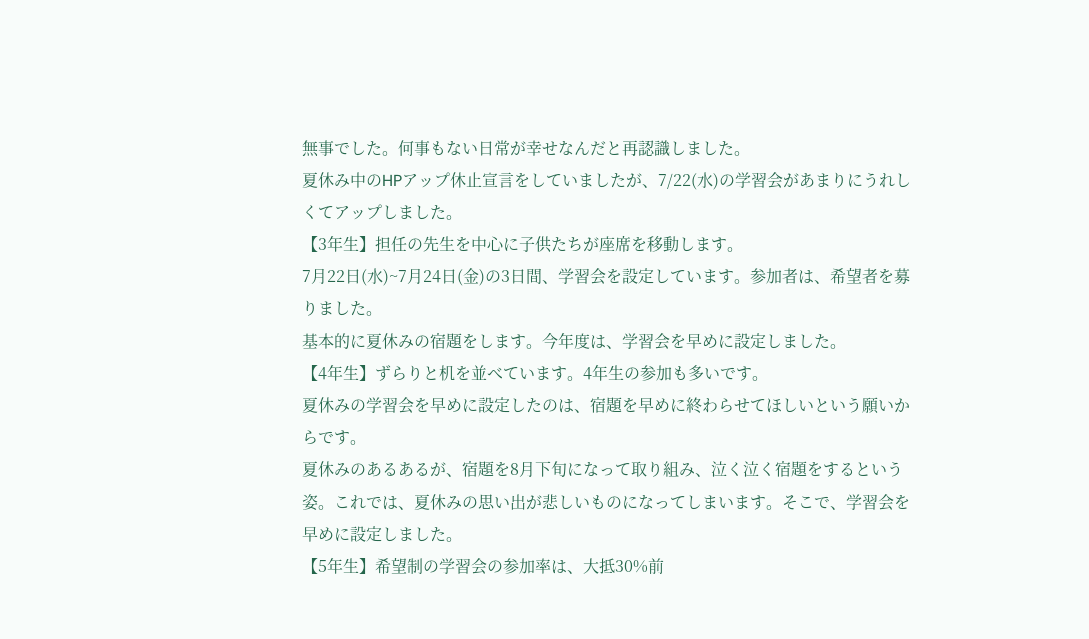無事でした。何事もない日常が幸せなんだと再認識しました。
夏休み中のHPアップ休止宣言をしていましたが、7/22(水)の学習会があまりにうれしくてアップしました。
【3年生】担任の先生を中心に子供たちが座席を移動します。
7月22日(水)~7月24日(金)の3日間、学習会を設定しています。参加者は、希望者を募りました。
基本的に夏休みの宿題をします。今年度は、学習会を早めに設定しました。
【4年生】ずらりと机を並べています。4年生の参加も多いです。
夏休みの学習会を早めに設定したのは、宿題を早めに終わらせてほしいという願いからです。
夏休みのあるあるが、宿題を8月下旬になって取り組み、泣く泣く宿題をするという姿。これでは、夏休みの思い出が悲しいものになってしまいます。そこで、学習会を早めに設定しました。
【5年生】希望制の学習会の参加率は、大抵30%前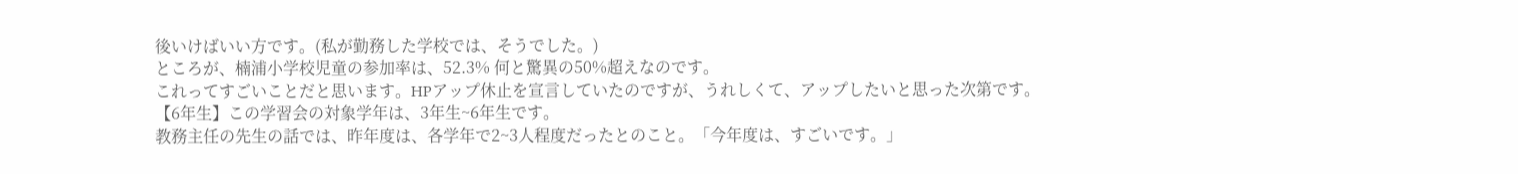後いけばいい方です。(私が勤務した学校では、そうでした。)
ところが、楠浦小学校児童の参加率は、52.3% 何と驚異の50%超えなのです。
これってすごいことだと思います。HPアップ休止を宣言していたのですが、うれしくて、アップしたいと思った次第です。
【6年生】この学習会の対象学年は、3年生~6年生です。
教務主任の先生の話では、昨年度は、各学年で2~3人程度だったとのこと。「今年度は、すごいです。」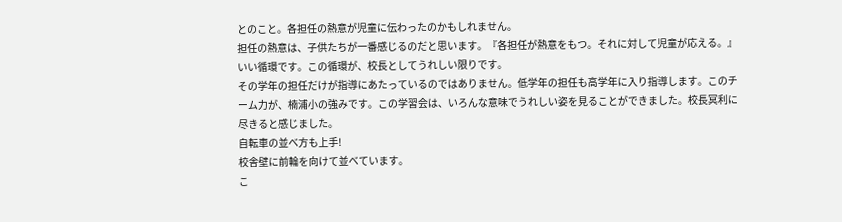とのこと。各担任の熱意が児童に伝わったのかもしれません。
担任の熱意は、子供たちが一番感じるのだと思います。『各担任が熱意をもつ。それに対して児童が応える。』いい循環です。この循環が、校長としてうれしい限りです。
その学年の担任だけが指導にあたっているのではありません。低学年の担任も高学年に入り指導します。このチーム力が、楠浦小の強みです。この学習会は、いろんな意味でうれしい姿を見ることができました。校長冥利に尽きると感じました。
自転車の並べ方も上手!
校舎壁に前輪を向けて並べています。
こ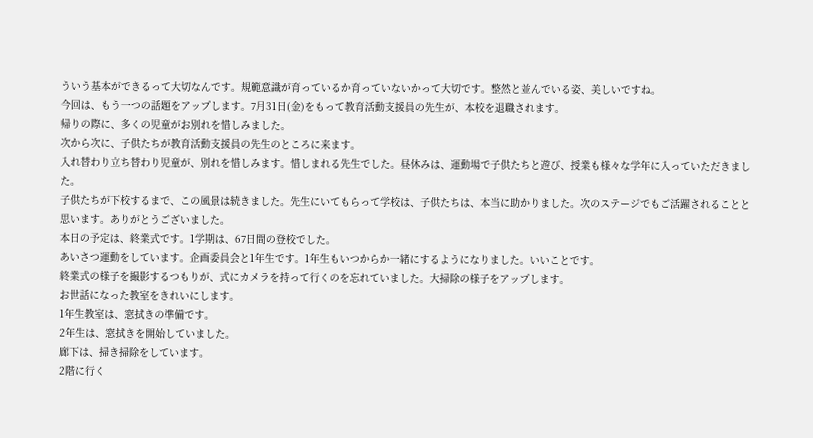ういう基本ができるって大切なんです。規範意識が育っているか育っていないかって大切です。整然と並んでいる姿、美しいですね。
今回は、もう一つの話題をアップします。7月31日(金)をもって教育活動支援員の先生が、本校を退職されます。
帰りの際に、多くの児童がお別れを惜しみました。
次から次に、子供たちが教育活動支援員の先生のところに来ます。
入れ替わり立ち替わり児童が、別れを惜しみます。惜しまれる先生でした。昼休みは、運動場で子供たちと遊び、授業も様々な学年に入っていただきました。
子供たちが下校するまで、この風景は続きました。先生にいてもらって学校は、子供たちは、本当に助かりました。次のステージでもご活躍されることと思います。ありがとうございました。
本日の予定は、終業式です。1学期は、67日間の登校でした。
あいさつ運動をしています。企画委員会と1年生です。1年生もいつからか一緒にするようになりました。いいことです。
終業式の様子を撮影するつもりが、式にカメラを持って行くのを忘れていました。大掃除の様子をアップします。
お世話になった教室をきれいにします。
1年生教室は、窓拭きの準備です。
2年生は、窓拭きを開始していました。
廊下は、掃き掃除をしています。
2階に行く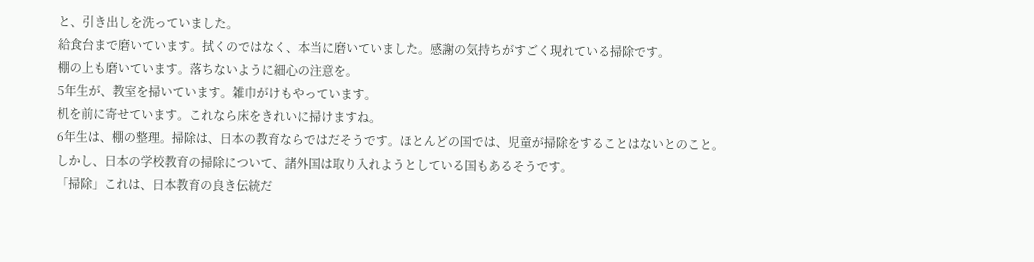と、引き出しを洗っていました。
給食台まで磨いています。拭くのではなく、本当に磨いていました。感謝の気持ちがすごく現れている掃除です。
棚の上も磨いています。落ちないように細心の注意を。
5年生が、教室を掃いています。雑巾がけもやっています。
机を前に寄せています。これなら床をきれいに掃けますね。
6年生は、棚の整理。掃除は、日本の教育ならではだそうです。ほとんどの国では、児童が掃除をすることはないとのこと。
しかし、日本の学校教育の掃除について、諸外国は取り入れようとしている国もあるそうです。
「掃除」これは、日本教育の良き伝統だ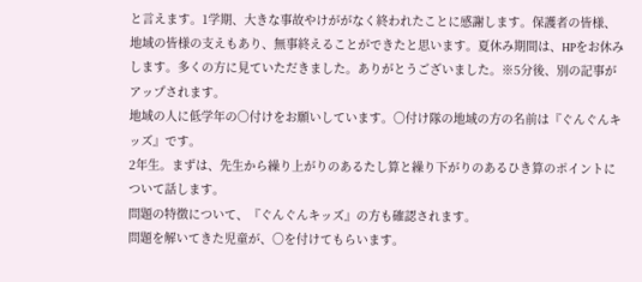と言えます。1学期、大きな事故やけががなく終われたことに感謝します。保護者の皆様、地域の皆様の支えもあり、無事終えることができたと思います。夏休み期間は、HPをお休みします。多くの方に見ていただきました。ありがとうございました。※5分後、別の記事がアップされます。
地域の人に低学年の〇付けをお願いしています。〇付け隊の地域の方の名前は『ぐんぐんキッズ』です。
2年生。まずは、先生から繰り上がりのあるたし算と繰り下がりのあるひき算のポイントについて話します。
問題の特徴について、『ぐんぐんキッズ』の方も確認されます。
問題を解いてきた児童が、〇を付けてもらいます。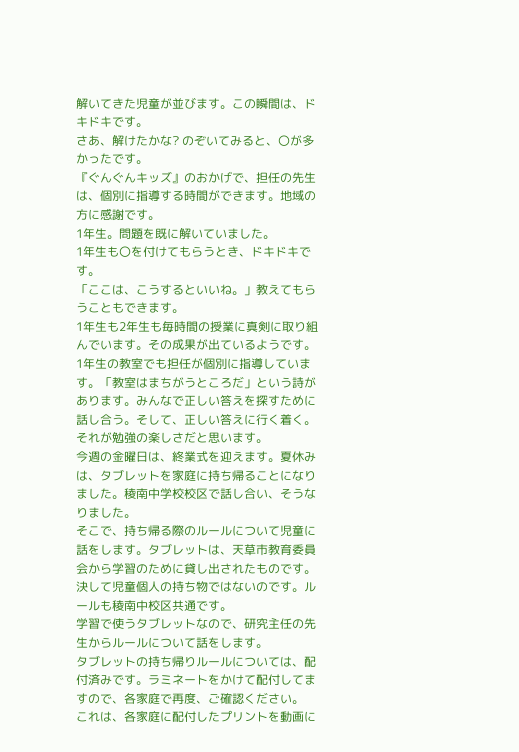解いてきた児童が並びます。この瞬間は、ドキドキです。
さあ、解けたかな? のぞいてみると、〇が多かったです。
『ぐんぐんキッズ』のおかげで、担任の先生は、個別に指導する時間ができます。地域の方に感謝です。
1年生。問題を既に解いていました。
1年生も〇を付けてもらうとき、ドキドキです。
「ここは、こうするといいね。」教えてもらうこともできます。
1年生も2年生も毎時間の授業に真剣に取り組んでいます。その成果が出ているようです。
1年生の教室でも担任が個別に指導しています。「教室はまちがうところだ」という詩があります。みんなで正しい答えを探すために話し合う。そして、正しい答えに行く着く。それが勉強の楽しさだと思います。
今週の金曜日は、終業式を迎えます。夏休みは、タブレットを家庭に持ち帰ることになりました。稜南中学校校区で話し合い、そうなりました。
そこで、持ち帰る際のルールについて児童に話をします。タブレットは、天草市教育委員会から学習のために貸し出されたものです。決して児童個人の持ち物ではないのです。ルールも稜南中校区共通です。
学習で使うタブレットなので、研究主任の先生からルールについて話をします。
タブレットの持ち帰りルールについては、配付済みです。ラミネートをかけて配付してますので、各家庭で再度、ご確認ください。
これは、各家庭に配付したプリントを動画に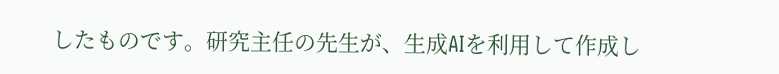したものです。研究主任の先生が、生成AIを利用して作成し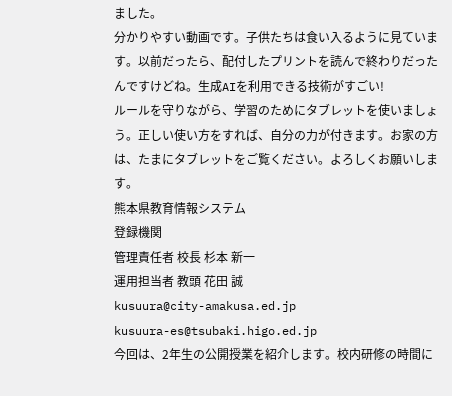ました。
分かりやすい動画です。子供たちは食い入るように見ています。以前だったら、配付したプリントを読んで終わりだったんですけどね。生成AIを利用できる技術がすごい!
ルールを守りながら、学習のためにタブレットを使いましょう。正しい使い方をすれば、自分の力が付きます。お家の方は、たまにタブレットをご覧ください。よろしくお願いします。
熊本県教育情報システム
登録機関
管理責任者 校長 杉本 新一
運用担当者 教頭 花田 誠
kusuura@city-amakusa.ed.jp
kusuura-es@tsubaki.higo.ed.jp
今回は、2年生の公開授業を紹介します。校内研修の時間に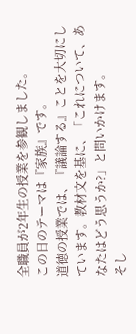全職員が2年生の授業を参観しました。
この日のテーマは『家族』です。
道徳の授業では、『議論する』ことを大切にしています。教材文を基に、「これについて、あなたはどう思うか?」と問いかけます。
そし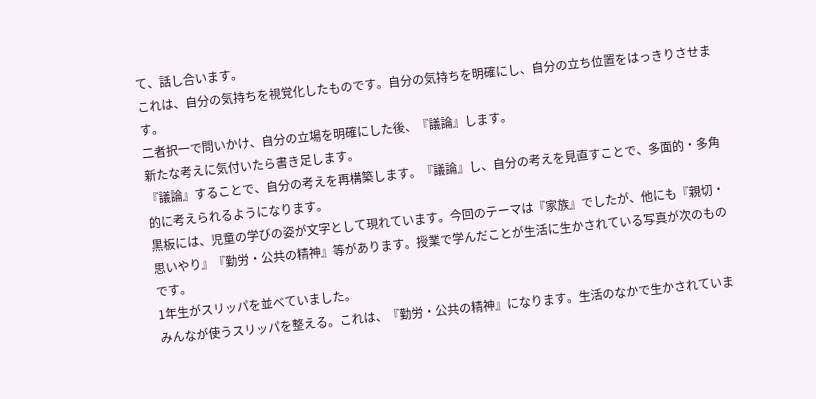て、話し合います。
これは、自分の気持ちを視覚化したものです。自分の気持ちを明確にし、自分の立ち位置をはっきりさせます。
二者択一で問いかけ、自分の立場を明確にした後、『議論』します。
新たな考えに気付いたら書き足します。
『議論』することで、自分の考えを再構築します。『議論』し、自分の考えを見直すことで、多面的・多角的に考えられるようになります。
黒板には、児童の学びの姿が文字として現れています。今回のテーマは『家族』でしたが、他にも『親切・思いやり』『勤労・公共の精神』等があります。授業で学んだことが生活に生かされている写真が次のものです。
1年生がスリッパを並べていました。
みんなが使うスリッパを整える。これは、『勤労・公共の精神』になります。生活のなかで生かされていま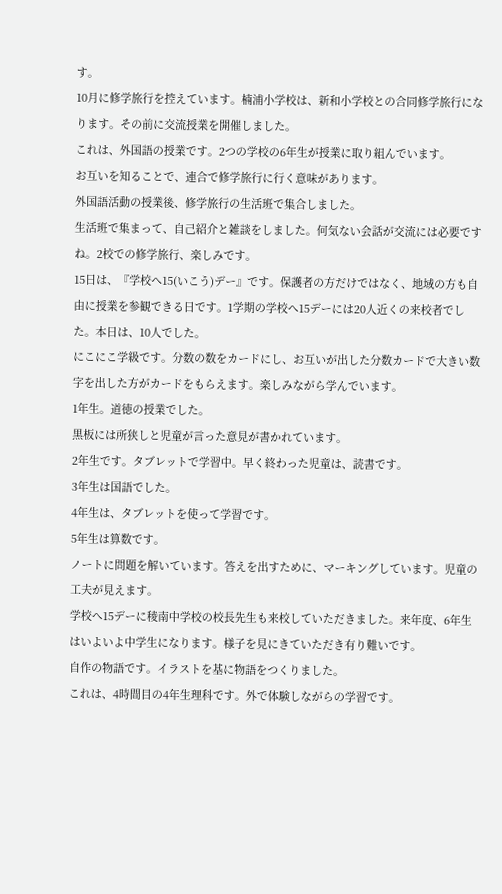す。
10月に修学旅行を控えています。楠浦小学校は、新和小学校との合同修学旅行になります。その前に交流授業を開催しました。
これは、外国語の授業です。2つの学校の6年生が授業に取り組んでいます。
お互いを知ることで、連合で修学旅行に行く意味があります。
外国語活動の授業後、修学旅行の生活班で集合しました。
生活班で集まって、自己紹介と雑談をしました。何気ない会話が交流には必要ですね。2校での修学旅行、楽しみです。
15日は、『学校へ15(いこう)デー』です。保護者の方だけではなく、地域の方も自由に授業を参観できる日です。1学期の学校へ15デーには20人近くの来校者でした。本日は、10人でした。
にこにこ学級です。分数の数をカードにし、お互いが出した分数カードで大きい数字を出した方がカードをもらえます。楽しみながら学んでいます。
1年生。道徳の授業でした。
黒板には所狭しと児童が言った意見が書かれています。
2年生です。タブレットで学習中。早く終わった児童は、読書です。
3年生は国語でした。
4年生は、タブレットを使って学習です。
5年生は算数です。
ノートに問題を解いています。答えを出すために、マーキングしています。児童の工夫が見えます。
学校へ15デーに稜南中学校の校長先生も来校していただきました。来年度、6年生はいよいよ中学生になります。様子を見にきていただき有り難いです。
自作の物語です。イラストを基に物語をつくりました。
これは、4時間目の4年生理科です。外で体験しながらの学習です。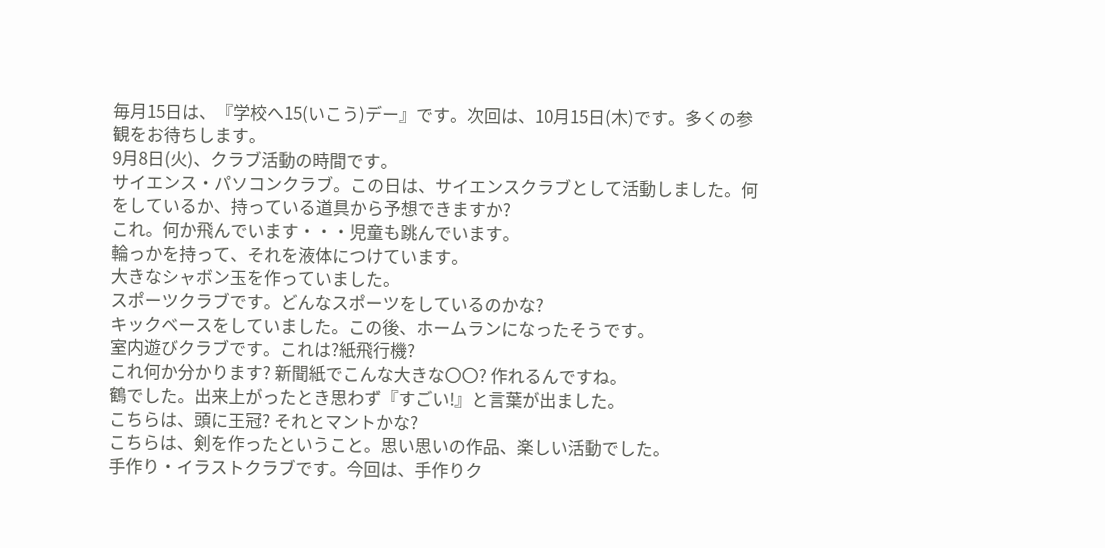毎月15日は、『学校へ15(いこう)デー』です。次回は、10月15日(木)です。多くの参観をお待ちします。
9月8日(火)、クラブ活動の時間です。
サイエンス・パソコンクラブ。この日は、サイエンスクラブとして活動しました。何をしているか、持っている道具から予想できますか?
これ。何か飛んでいます・・・児童も跳んでいます。
輪っかを持って、それを液体につけています。
大きなシャボン玉を作っていました。
スポーツクラブです。どんなスポーツをしているのかな?
キックベースをしていました。この後、ホームランになったそうです。
室内遊びクラブです。これは?紙飛行機?
これ何か分かります? 新聞紙でこんな大きな〇〇? 作れるんですね。
鶴でした。出来上がったとき思わず『すごい!』と言葉が出ました。
こちらは、頭に王冠? それとマントかな?
こちらは、剣を作ったということ。思い思いの作品、楽しい活動でした。
手作り・イラストクラブです。今回は、手作りク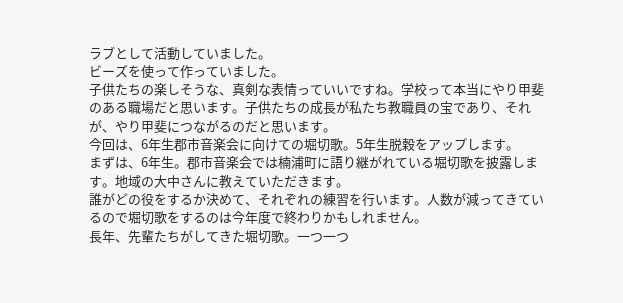ラブとして活動していました。
ビーズを使って作っていました。
子供たちの楽しそうな、真剣な表情っていいですね。学校って本当にやり甲斐のある職場だと思います。子供たちの成長が私たち教職員の宝であり、それが、やり甲斐につながるのだと思います。
今回は、6年生郡市音楽会に向けての堀切歌。5年生脱穀をアップします。
まずは、6年生。郡市音楽会では楠浦町に語り継がれている堀切歌を披露します。地域の大中さんに教えていただきます。
誰がどの役をするか決めて、それぞれの練習を行います。人数が減ってきているので堀切歌をするのは今年度で終わりかもしれません。
長年、先輩たちがしてきた堀切歌。一つ一つ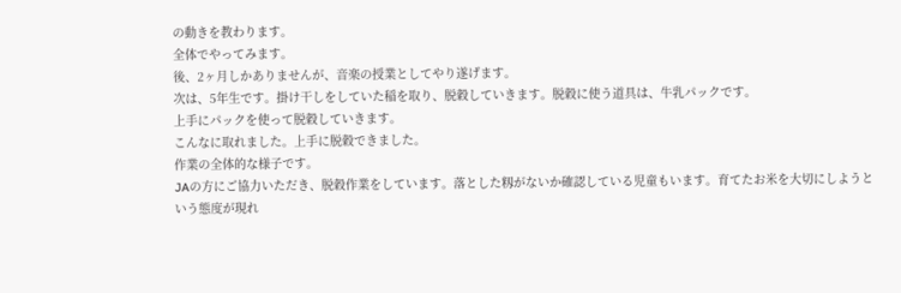の動きを教わります。
全体でやってみます。
後、2ヶ月しかありませんが、音楽の授業としてやり遂げます。
次は、5年生です。掛け干しをしていた稲を取り、脱穀していきます。脱穀に使う道具は、牛乳パックです。
上手にパックを使って脱穀していきます。
こんなに取れました。上手に脱穀できました。
作業の全体的な様子です。
JAの方にご協力いただき、脱穀作業をしています。落とした籾がないか確認している児童もいます。育てたお米を大切にしようという態度が現れ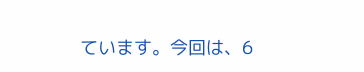ています。今回は、6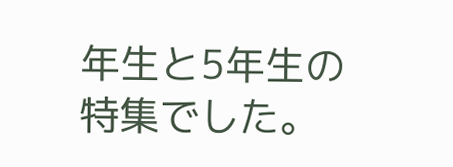年生と5年生の特集でした。